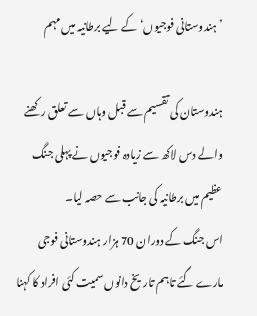’ہندوستانی فوجیوں‘ کے لیے برطانیہ میں مہم

ہندوستان کی تقسیم سے قبل وہاں سے تعلق رکھنے والے دس لاکھ سے زیادہ فوجیوں نے پہلی جنگ عظیم میں برطانیہ کی جانب سے حصہ لیا۔
اس جنگ کے دوران 70 ہزار ہندوستانی فوجی مارے گئے تاہم تاریخ دانوں سمیت کئی افراد کا کہنا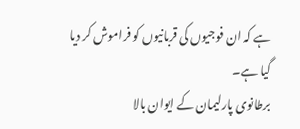ہے کہ ان فوجیوں کی قربانیوں کو فراموش کر دیا گیا ہے۔
برطانوی پارلیمان کے ایوان بالا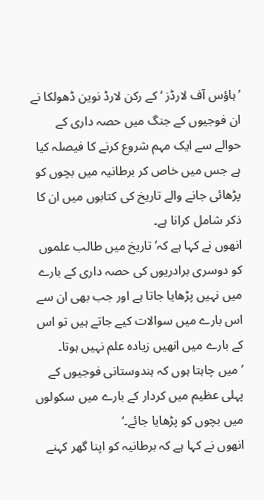’ہاؤس آف لارڈز ‘ کے رکن لارڈ نوین ڈھولکا نے ان فوجیوں کے جنگ میں حصہ داری کے حوالے سے ایک مہم شروع کرنے کا فیصلہ کیا ہے جس میں خاص کر برطانیہ میں بچوں کو پڑھائی جانے والے تاریخ کی کتابوں میں ان کا ذکر شامل کرانا ہے۔
انھوں نے کہا ہے کہ’ تاریخ میں طالب علموں کو دوسری برادریوں کی حصہ داری کے بارے میں نہیں پڑھایا جاتا ہے اور جب بھی ان سے اس بارے میں سوالات کیے جاتے ہیں تو اس کے بارے میں انھیں زیادہ علم نہیں ہوتا۔
’میں چاہتا ہوں کہ ہندوستانی فوجیوں کے پہلی عظیم میں کردار کے بارے میں سکولوں میں بچوں کو پڑھایا جائے۔‘
انھوں نے کہا ہے کہ برطانیہ کو اپنا گھر کہنے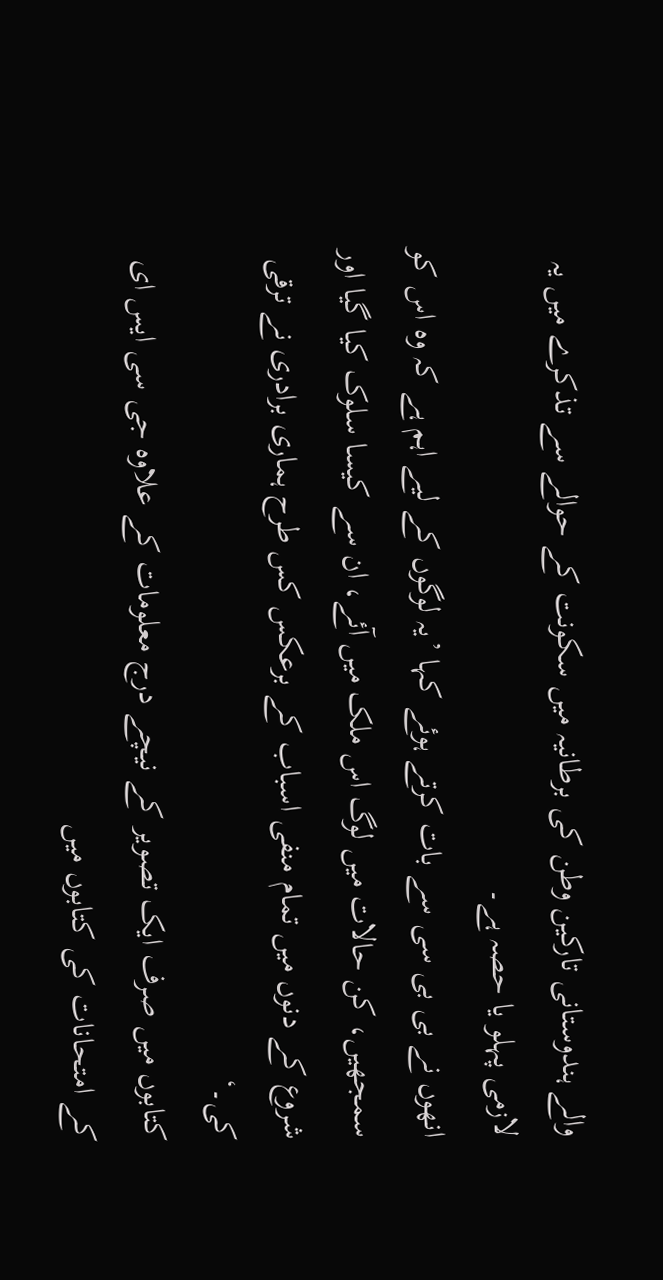والے ہندوستانی تارکین وطن کی برطانیہ میں سکونت کے حوالے سے تذکرے میں یہ لازمی پہلو یا حصہ ہے۔
انھوں نے بی بی سی سے بات کرتے ہوئے کہا ’یہ لوگوں کے لیے اہم ہے کہ وہ اس کو سمجھیں، کن حالات میں لوگ اس ملک میں آئے، ان سے کیسا سلوک کیا گیا اور شروع کے دنوں میں تمام منفی اسباب کے برعکس کس طرح ہماری برادری نے ترقی کی۔‘
کتابوں میں صرف ایک تصویر کے نیچے درج معلومات کے علاوہ جی سی ایس ای کے امتحانات کی کتابوں میں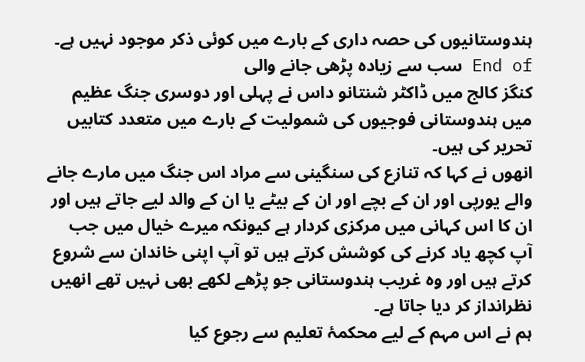ہندوستانیوں کی حصہ داری کے بارے میں کوئی ذکر موجود نہیں ہے۔
End of سب سے زیادہ پڑھی جانے والی
کنگز کالج میں ڈاکٹر شنتانو داس نے پہلی اور دوسری جنگ عظیم میں ہندوستانی فوجیوں کی شمولیت کے بارے میں متعدد کتابیں تحریر کی ہیں۔
انھوں نے کہا کہ تنازع کی سنگینی سے مراد اس جنگ میں مارے جانے والے یورپی اور ان کے بچے اور ان کے بیٹے یا ان کے والد لیے جاتے ہیں اور ان کا اس کہانی میں مرکزی کردار ہے کیونکہ میرے خیال میں جب آپ کچھ یاد کرنے کی کوشش کرتے ہیں تو آپ اپنی خاندان سے شروع کرتے ہیں اور وہ غریب ہندوستانی جو پڑھے لکھے بھی نہیں تھے انھیں نظرانداز کر دیا جاتا ہے۔
ہم نے اس مہم کے لیے محکمۂ تعلیم سے رجوع کیا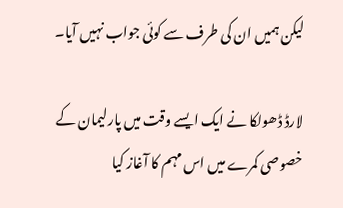لیکن ہمیں ان کی طرف سے کوئی جواب نہیں آیا۔

لارڈ ڈھولکا نے ایک ایسے وقت میں پارلیمان کے خصوصی کمرے میں اس مہم کا آغاز کیا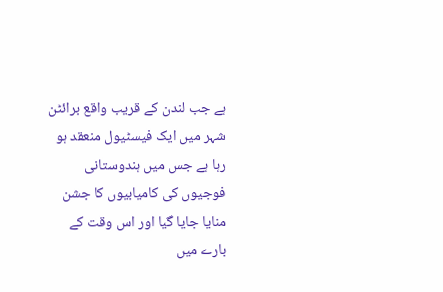ہے جب لندن کے قریب واقع برائٹن شہر میں ایک فیسٹیول منعقد ہو رہا ہے جس میں ہندوستانی فوجیوں کی کامیابیوں کا جشن منایا جایا گیا اور اس وقت کے بارے میں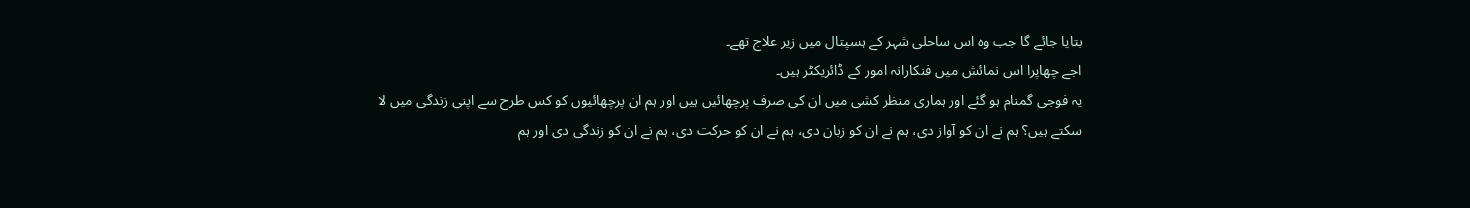بتایا جائے گا جب وہ اس ساحلی شہر کے ہسپتال میں زیر علاج تھے۔
اجے چھاپرا اس نمائش میں فنکارانہ امور کے ڈائریکٹر ہیں۔
یہ فوجی گمنام ہو گئے اور ہماری منظر کشی میں ان کی صرف پرچھائیں ہیں اور ہم ان پرچھائیوں کو کس طرح سے اپنی زندگی میں لا سکتے ہیں؟ ہم نے ان کو آواز دی، ہم نے ان کو زبان دی، ہم نے ان کو حرکت دی، ہم نے ان کو زندگی دی اور ہم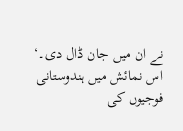نے ان میں جان ڈال دی۔‘
اس نمائش میں ہندوستانی فوجیوں کی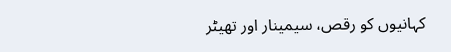کہانیوں کو رقص، سیمینار اور تھیٹر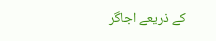کے ذریعے اجاگر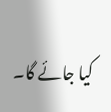کیا جائے گا۔